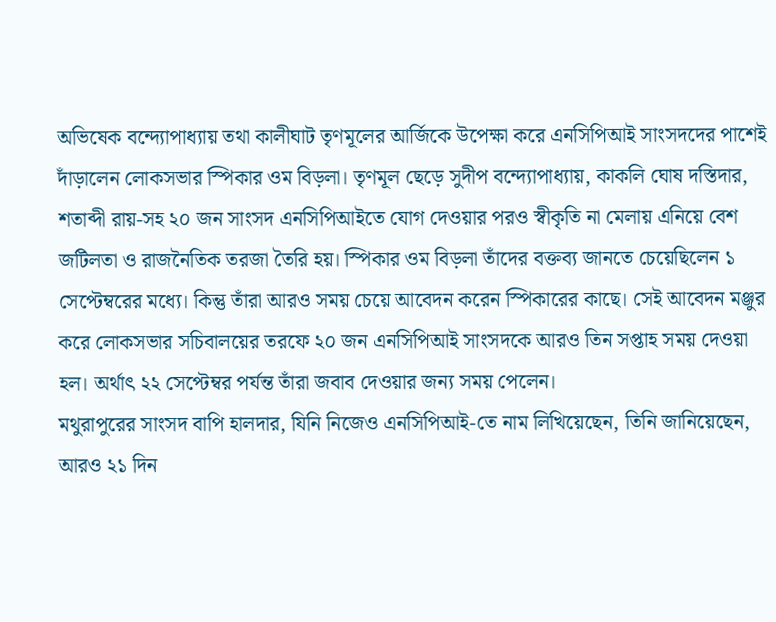অভিষেক বন্দ্যোপাধ্যায় তথা কালীঘাট তৃণমূলের আর্জিকে উপেক্ষা করে এনসিপিআই সাংসদদের পাশেই দাঁড়ালেন লোকসভার স্পিকার ওম বিড়লা। তৃণমূল ছেড়ে সুদীপ বন্দ্যোপাধ্যায়, কাকলি ঘোষ দস্তিদার, শতাব্দী রায়-সহ ২০ জন সাংসদ এনসিপিআইতে যোগ দেওয়ার পরও স্বীকৃতি না মেলায় এনিয়ে বেশ জটিলতা ও রাজনৈতিক তরজা তৈরি হয়। স্পিকার ওম বিড়লা তাঁদের বক্তব্য জানতে চেয়েছিলেন ১ সেপ্টেম্বরের মধ্যে। কিন্তু তাঁরা আরও সময় চেয়ে আবেদন করেন স্পিকারের কাছে। সেই আবেদন মঞ্জুর করে লোকসভার সচিবালয়ের তরফে ২০ জন এনসিপিআই সাংসদকে আরও তিন সপ্তাহ সময় দেওয়া হল। অর্থাৎ ২২ সেপ্টেম্বর পর্যন্ত তাঁরা জবাব দেওয়ার জন্য সময় পেলেন।
মথুরাপুরের সাংসদ বাপি হালদার, যিনি নিজেও এনসিপিআই-তে নাম লিখিয়েছেন, তিনি জানিয়েছেন, আরও ২১ দিন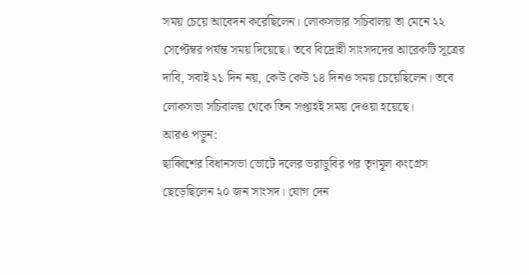সময় চেয়ে আবেদন করেছিলেন। লোকসভার সচিবালয় তা মেনে ২২ সেপ্টেম্বর পর্যন্ত সময় দিয়েছে। তবে বিদ্রোহী সাংসদদের আরেকটি সূত্রের দাবি, সবাই ২১ দিন নয়, কেউ কেউ ১৪ দিনও সময় চেয়েছিলেন। তবে লোকসভা সচিবালয় থেকে তিন সপ্তাহই সময় দেওয়া হয়েছে।
আরও পড়ুন:
ছাব্বিশের বিধানসভা ভোটে দলের ভরাডুবির পর তৃণমূল কংগ্রেস ছেড়েছিলেন ২০ জন সাংসদ। যোগ দেন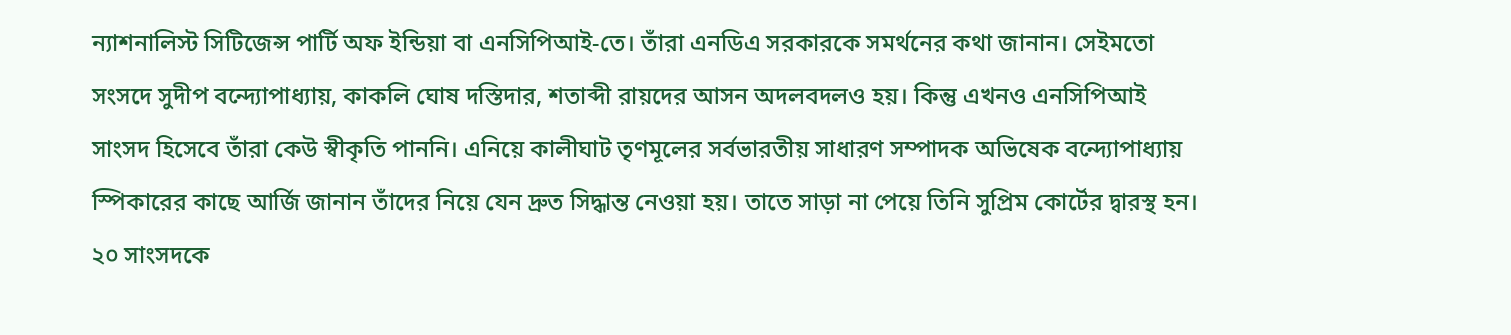ন্যাশনালিস্ট সিটিজেন্স পার্টি অফ ইন্ডিয়া বা এনসিপিআই-তে। তাঁরা এনডিএ সরকারকে সমর্থনের কথা জানান। সেইমতো সংসদে সুদীপ বন্দ্যোপাধ্যায়, কাকলি ঘোষ দস্তিদার, শতাব্দী রায়দের আসন অদলবদলও হয়। কিন্তু এখনও এনসিপিআই সাংসদ হিসেবে তাঁরা কেউ স্বীকৃতি পাননি। এনিয়ে কালীঘাট তৃণমূলের সর্বভারতীয় সাধারণ সম্পাদক অভিষেক বন্দ্যোপাধ্যায় স্পিকারের কাছে আর্জি জানান তাঁদের নিয়ে যেন দ্রুত সিদ্ধান্ত নেওয়া হয়। তাতে সাড়া না পেয়ে তিনি সুপ্রিম কোর্টের দ্বারস্থ হন। ২০ সাংসদকে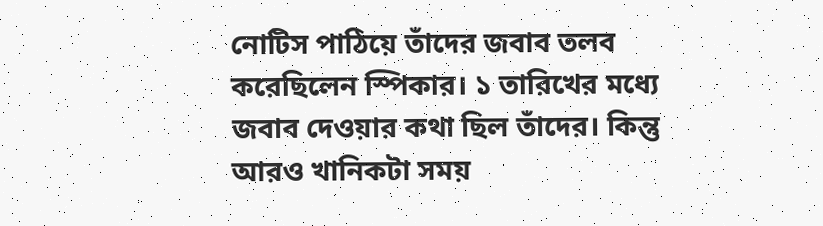নোটিস পাঠিয়ে তাঁদের জবাব তলব করেছিলেন স্পিকার। ১ তারিখের মধ্যে জবাব দেওয়ার কথা ছিল তাঁদের। কিন্তু আরও খানিকটা সময়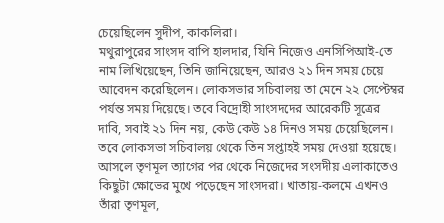চেয়েছিলেন সুদীপ, কাকলিরা।
মথুরাপুরের সাংসদ বাপি হালদার, যিনি নিজেও এনসিপিআই-তে নাম লিখিয়েছেন, তিনি জানিয়েছেন, আরও ২১ দিন সময় চেয়ে আবেদন করেছিলেন। লোকসভার সচিবালয় তা মেনে ২২ সেপ্টেম্বর পর্যন্ত সময় দিয়েছে। তবে বিদ্রোহী সাংসদদের আরেকটি সূত্রের দাবি, সবাই ২১ দিন নয়, কেউ কেউ ১৪ দিনও সময় চেয়েছিলেন। তবে লোকসভা সচিবালয় থেকে তিন সপ্তাহই সময় দেওয়া হয়েছে। আসলে তৃণমূল ত্যাগের পর থেকে নিজেদের সংসদীয় এলাকাতেও কিছুটা ক্ষোভের মুখে পড়েছেন সাংসদরা। খাতায়-কলমে এখনও তাঁরা তৃণমূল,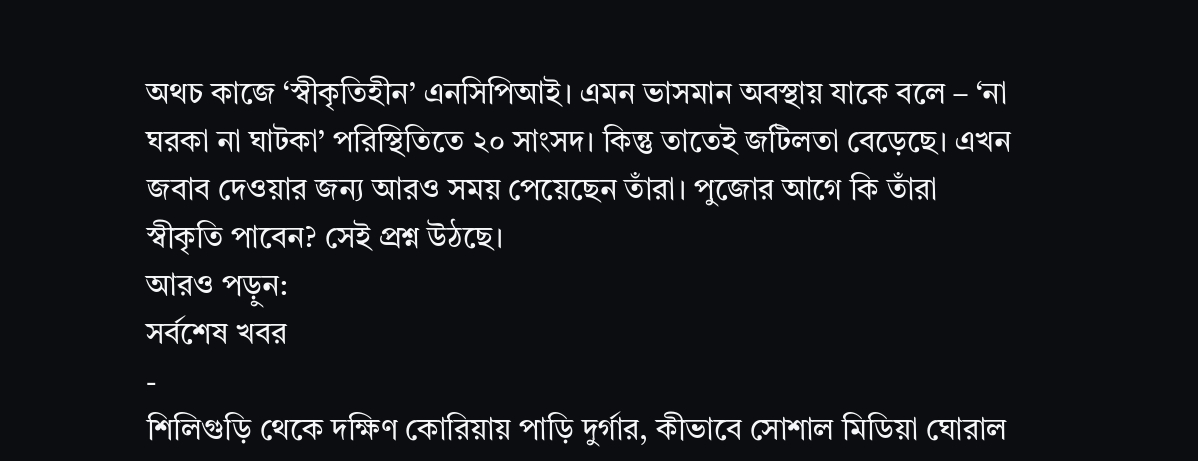অথচ কাজে ‘স্বীকৃতিহীন’ এনসিপিআই। এমন ভাসমান অবস্থায় যাকে বলে – ‘না ঘরকা না ঘাটকা’ পরিস্থিতিতে ২০ সাংসদ। কিন্তু তাতেই জটিলতা বেড়েছে। এখন জবাব দেওয়ার জন্য আরও সময় পেয়েছেন তাঁরা। পুজোর আগে কি তাঁরা স্বীকৃতি পাবেন? সেই প্রশ্ন উঠছে।
আরও পড়ুন:
সর্বশেষ খবর
-
শিলিগুড়ি থেকে দক্ষিণ কোরিয়ায় পাড়ি দুর্গার, কীভাবে সোশাল মিডিয়া ঘোরাল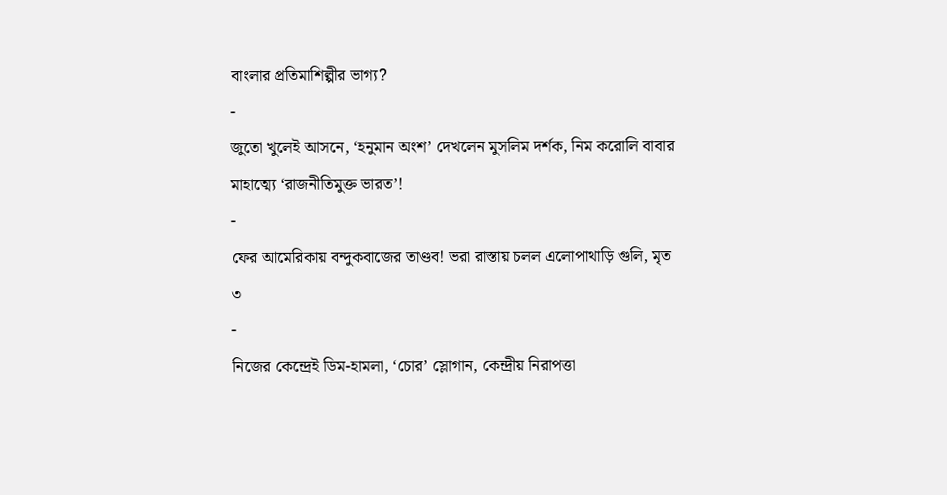বাংলার প্রতিমাশিল্পীর ভাগ্য?
-
জুতো খুলেই আসনে, ‘হনুমান অংশ’ দেখলেন মুসলিম দর্শক, নিম করোলি বাবার মাহাত্ম্যে ‘রাজনীতিমুক্ত ভারত’!
-
ফের আমেরিকায় বন্দুকবাজের তাণ্ডব! ভরা রাস্তায় চলল এলোপাথাড়ি গুলি, মৃত ৩
-
নিজের কেন্দ্রেই ডিম-হামলা, ‘চোর’ স্লোগান, কেন্দ্রীয় নিরাপত্তা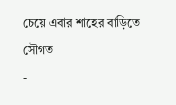চেয়ে এবার শাহের বাড়িতে সৌগত
-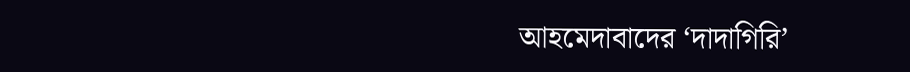আহমেদাবাদের ‘দাদাগিরি’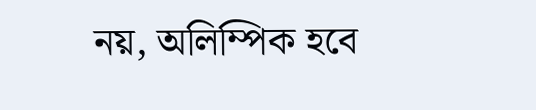নয়, অলিম্পিক হবে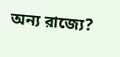অন্য রাজ্যে?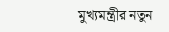মুখ্যমন্ত্রীর নতুন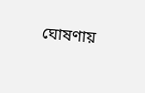ঘোষণায়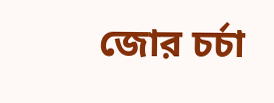জোর চর্চা